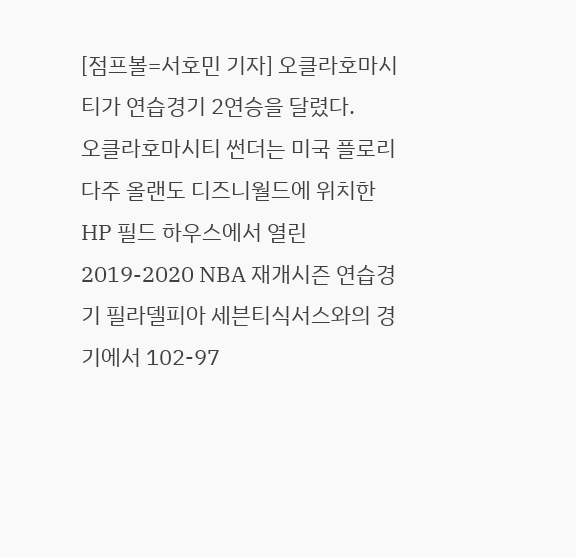[점프볼=서호민 기자] 오클라호마시티가 연습경기 2연승을 달렸다.
오클라호마시티 썬더는 미국 플로리다주 올랜도 디즈니월드에 위치한 HP 필드 하우스에서 열린 2019-2020 NBA 재개시즌 연습경기 필라델피아 세븐티식서스와의 경기에서 102-97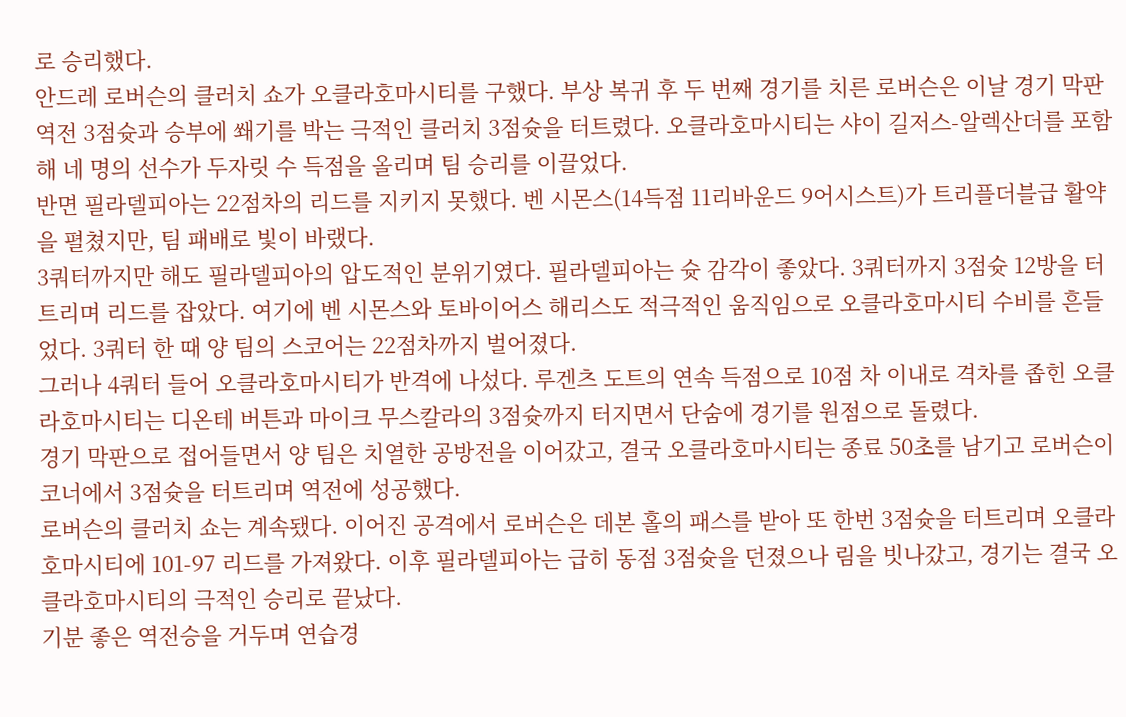로 승리했다.
안드레 로버슨의 클러치 쇼가 오클라호마시티를 구했다. 부상 복귀 후 두 번째 경기를 치른 로버슨은 이날 경기 막판 역전 3점슛과 승부에 쐐기를 박는 극적인 클러치 3점슛을 터트렸다. 오클라호마시티는 샤이 길저스-알렉산더를 포함해 네 명의 선수가 두자릿 수 득점을 올리며 팀 승리를 이끌었다.
반면 필라델피아는 22점차의 리드를 지키지 못했다. 벤 시몬스(14득점 11리바운드 9어시스트)가 트리플더블급 활약을 펼쳤지만, 팀 패배로 빛이 바랬다.
3쿼터까지만 해도 필라델피아의 압도적인 분위기였다. 필라델피아는 슛 감각이 좋았다. 3쿼터까지 3점슛 12방을 터트리며 리드를 잡았다. 여기에 벤 시몬스와 토바이어스 해리스도 적극적인 움직임으로 오클라호마시티 수비를 흔들었다. 3쿼터 한 때 양 팀의 스코어는 22점차까지 벌어졌다.
그러나 4쿼터 들어 오클라호마시티가 반격에 나섰다. 루겐츠 도트의 연속 득점으로 10점 차 이내로 격차를 좁힌 오클라호마시티는 디온테 버튼과 마이크 무스칼라의 3점슛까지 터지면서 단숨에 경기를 원점으로 돌렸다.
경기 막판으로 접어들면서 양 팀은 치열한 공방전을 이어갔고, 결국 오클라호마시티는 종료 50초를 남기고 로버슨이 코너에서 3점슛을 터트리며 역전에 성공했다.
로버슨의 클러치 쇼는 계속됐다. 이어진 공격에서 로버슨은 데본 홀의 패스를 받아 또 한번 3점슛을 터트리며 오클라호마시티에 101-97 리드를 가져왔다. 이후 필라델피아는 급히 동점 3점슛을 던졌으나 림을 빗나갔고, 경기는 결국 오클라호마시티의 극적인 승리로 끝났다.
기분 좋은 역전승을 거두며 연습경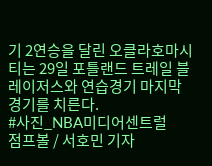기 2연승을 달린 오클라호마시티는 29일 포틀랜드 트레일 블레이저스와 연습경기 마지막 경기를 치른다.
#사진_NBA미디어센트럴
점프볼 / 서호민 기자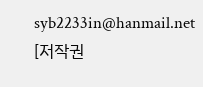syb2233in@hanmail.net
[저작권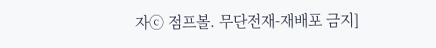자ⓒ 점프볼. 무단전재-재배포 금지]